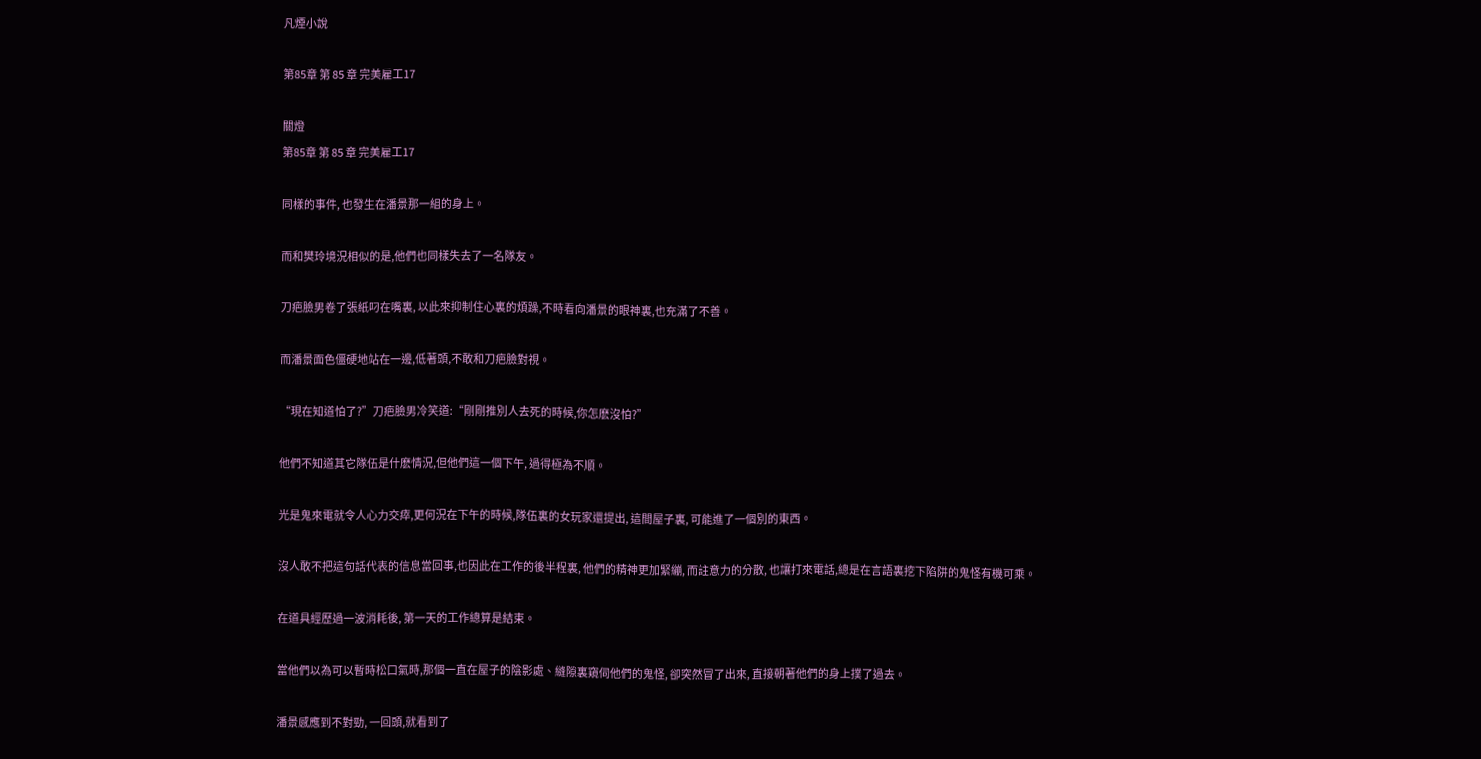凡煙小說

第85章 第 85 章 完美雇工17

關燈
第85章 第 85 章 完美雇工17

同樣的事件, 也發生在潘景那一組的身上。

而和樊玲境況相似的是,他們也同樣失去了一名隊友。

刀疤臉男卷了張紙叼在嘴裏, 以此來抑制住心裏的煩躁,不時看向潘景的眼神裏,也充滿了不善。

而潘景面色僵硬地站在一邊,低著頭,不敢和刀疤臉對視。

“現在知道怕了?”刀疤臉男冷笑道:“剛剛推別人去死的時候,你怎麽沒怕?”

他們不知道其它隊伍是什麽情況,但他們這一個下午, 過得極為不順。

光是鬼來電就令人心力交瘁,更何況在下午的時候,隊伍裏的女玩家還提出, 這間屋子裏, 可能進了一個別的東西。

沒人敢不把這句話代表的信息當回事,也因此在工作的後半程裏, 他們的精神更加緊繃, 而註意力的分散, 也讓打來電話,總是在言語裏挖下陷阱的鬼怪有機可乘。

在道具經歷過一波消耗後, 第一天的工作總算是結束。

當他們以為可以暫時松口氣時,那個一直在屋子的陰影處、縫隙裏窺伺他們的鬼怪, 卻突然冒了出來, 直接朝著他們的身上撲了過去。

潘景感應到不對勁, 一回頭,就看到了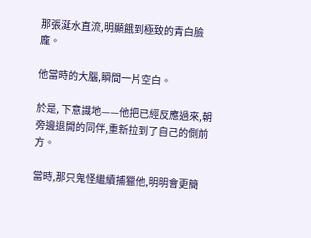那張涎水直流,明顯餓到極致的青白臉龐。

他當時的大腦,瞬間一片空白。

於是, 下意識地——他把已經反應過來,朝旁邊退開的同伴,重新拉到了自己的側前方。

當時,那只鬼怪繼續捕獵他,明明會更簡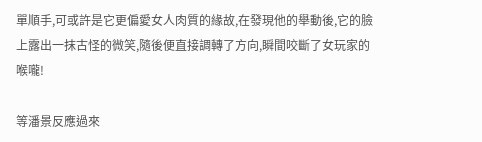單順手,可或許是它更偏愛女人肉質的緣故,在發現他的舉動後,它的臉上露出一抹古怪的微笑,隨後便直接調轉了方向,瞬間咬斷了女玩家的喉嚨!

等潘景反應過來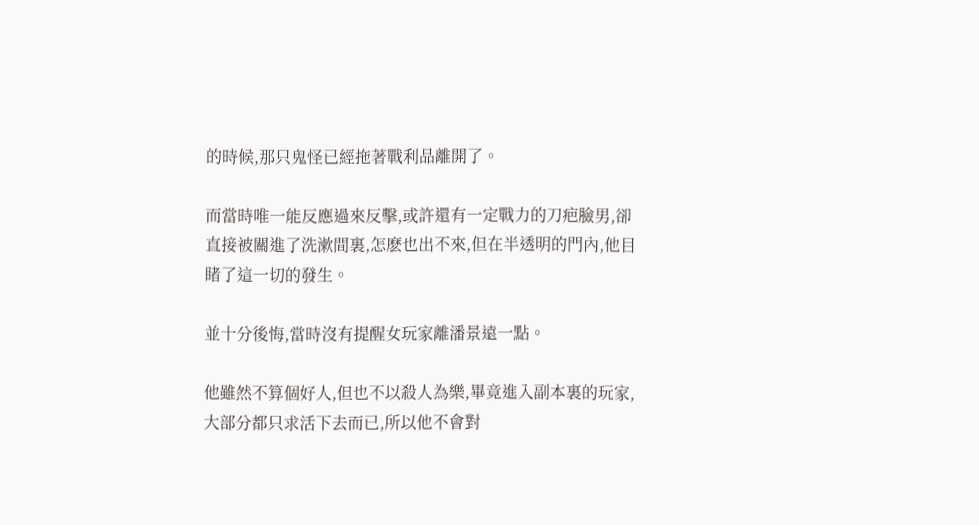的時候,那只鬼怪已經拖著戰利品離開了。

而當時唯一能反應過來反擊,或許還有一定戰力的刀疤臉男,卻直接被關進了洗漱間裏,怎麽也出不來,但在半透明的門內,他目睹了這一切的發生。

並十分後悔,當時沒有提醒女玩家離潘景遠一點。

他雖然不算個好人,但也不以殺人為樂,畢竟進入副本裏的玩家,大部分都只求活下去而已,所以他不會對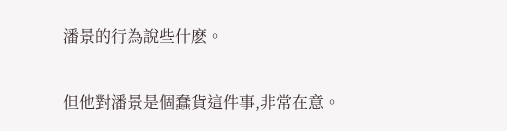潘景的行為說些什麽。

但他對潘景是個蠢貨這件事,非常在意。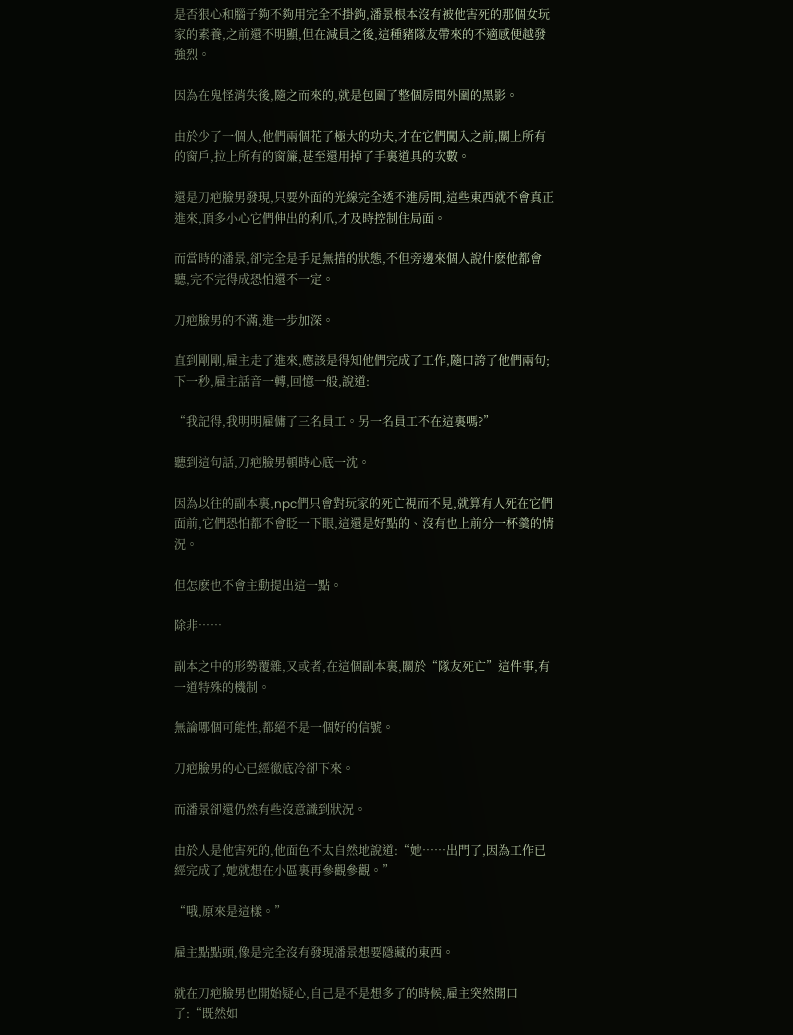是否狠心和腦子夠不夠用完全不掛鉤,潘景根本沒有被他害死的那個女玩家的素養,之前還不明顯,但在減員之後,這種豬隊友帶來的不適感便越發強烈。

因為在鬼怪消失後,隨之而來的,就是包圍了整個房間外圍的黑影。

由於少了一個人,他們兩個花了極大的功夫,才在它們闖入之前,關上所有的窗戶,拉上所有的窗簾,甚至還用掉了手裏道具的次數。

還是刀疤臉男發現,只要外面的光線完全透不進房間,這些東西就不會真正進來,頂多小心它們伸出的利爪,才及時控制住局面。

而當時的潘景,卻完全是手足無措的狀態,不但旁邊來個人說什麽他都會聽,完不完得成恐怕還不一定。

刀疤臉男的不滿,進一步加深。

直到剛剛,雇主走了進來,應該是得知他們完成了工作,隨口誇了他們兩句;下一秒,雇主話音一轉,回憶一般,說道:

“我記得,我明明雇傭了三名員工。另一名員工不在這裏嗎?”

聽到這句話,刀疤臉男頓時心底一沈。

因為以往的副本裏,npc們只會對玩家的死亡視而不見,就算有人死在它們面前,它們恐怕都不會眨一下眼,這還是好點的、沒有也上前分一杯羹的情況。

但怎麽也不會主動提出這一點。

除非……

副本之中的形勢覆雜,又或者,在這個副本裏,關於“隊友死亡”這件事,有一道特殊的機制。

無論哪個可能性,都絕不是一個好的信號。

刀疤臉男的心已經徹底冷卻下來。

而潘景卻還仍然有些沒意識到狀況。

由於人是他害死的,他面色不太自然地說道:“她……出門了,因為工作已經完成了,她就想在小區裏再參觀參觀。”

“哦,原來是這樣。”

雇主點點頭,像是完全沒有發現潘景想要隱藏的東西。

就在刀疤臉男也開始疑心,自己是不是想多了的時候,雇主突然開口了:“既然如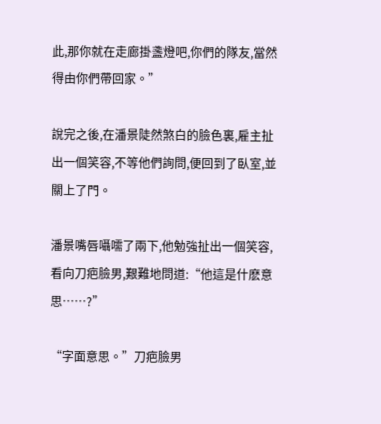此,那你就在走廊掛盞燈吧,你們的隊友,當然得由你們帶回家。”

說完之後,在潘景陡然煞白的臉色裏,雇主扯出一個笑容,不等他們詢問,便回到了臥室,並關上了門。

潘景嘴唇囁嚅了兩下,他勉強扯出一個笑容,看向刀疤臉男,艱難地問道:“他這是什麽意思……?”

“字面意思。”刀疤臉男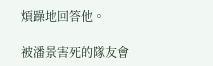煩躁地回答他。

被潘景害死的隊友會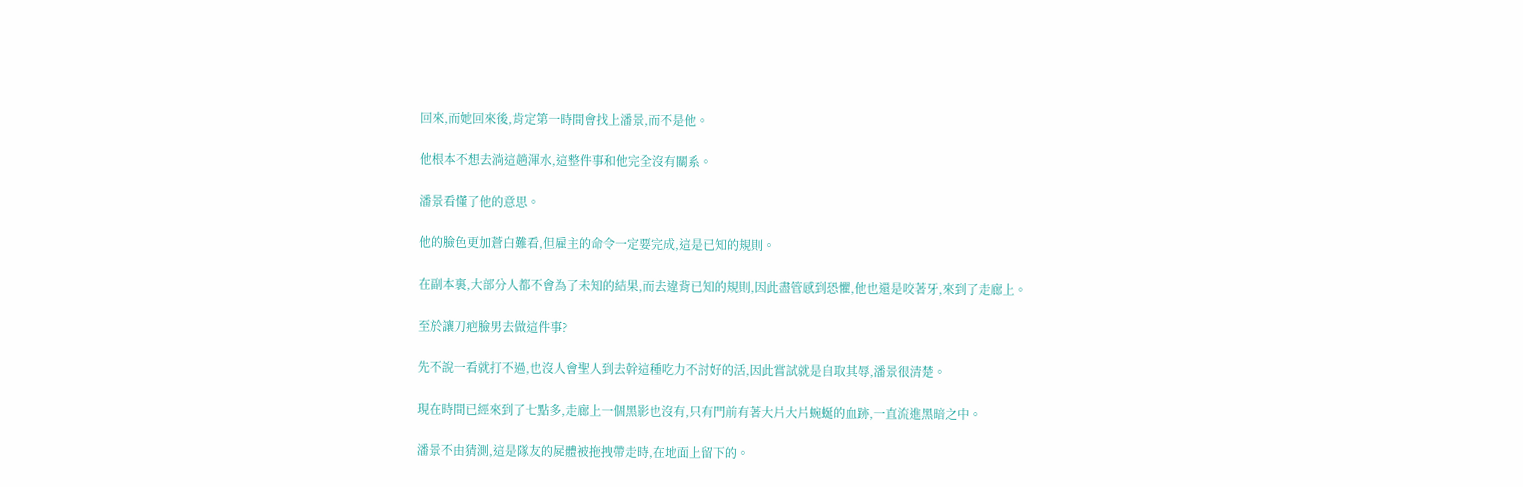回來,而她回來後,肯定第一時間會找上潘景,而不是他。

他根本不想去淌這趟渾水,這整件事和他完全沒有關系。

潘景看懂了他的意思。

他的臉色更加蒼白難看,但雇主的命令一定要完成,這是已知的規則。

在副本裏,大部分人都不會為了未知的結果,而去違背已知的規則,因此盡管感到恐懼,他也還是咬著牙,來到了走廊上。

至於讓刀疤臉男去做這件事?

先不說一看就打不過,也沒人會聖人到去幹這種吃力不討好的活,因此嘗試就是自取其辱,潘景很清楚。

現在時間已經來到了七點多,走廊上一個黑影也沒有,只有門前有著大片大片蜿蜒的血跡,一直流進黑暗之中。

潘景不由猜測,這是隊友的屍體被拖拽帶走時,在地面上留下的。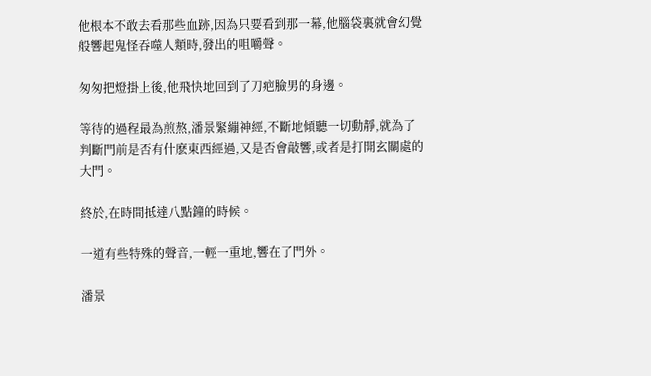他根本不敢去看那些血跡,因為只要看到那一幕,他腦袋裏就會幻覺般響起鬼怪吞噬人類時,發出的咀嚼聲。

匆匆把燈掛上後,他飛快地回到了刀疤臉男的身邊。

等待的過程最為煎熬,潘景緊繃神經,不斷地傾聽一切動靜,就為了判斷門前是否有什麽東西經過,又是否會敲響,或者是打開玄關處的大門。

終於,在時間抵達八點鐘的時候。

一道有些特殊的聲音,一輕一重地,響在了門外。

潘景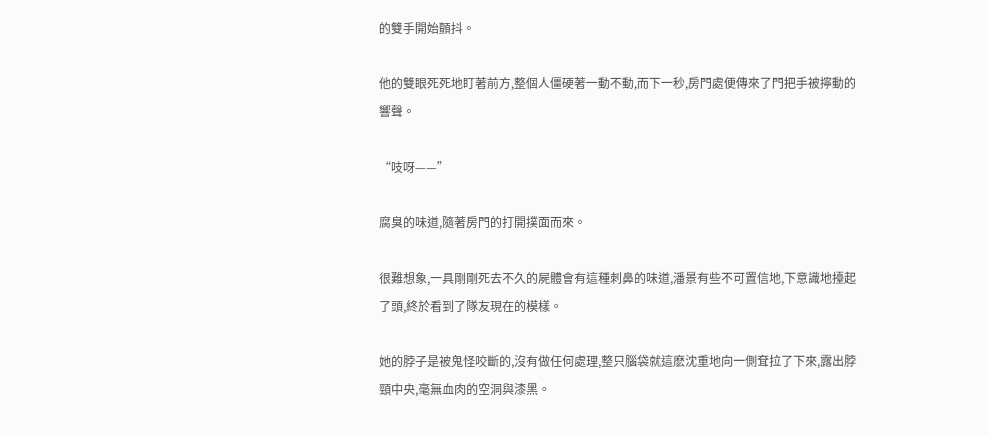的雙手開始顫抖。

他的雙眼死死地盯著前方,整個人僵硬著一動不動,而下一秒,房門處便傳來了門把手被擰動的響聲。

“吱呀——”

腐臭的味道,隨著房門的打開撲面而來。

很難想象,一具剛剛死去不久的屍體會有這種刺鼻的味道,潘景有些不可置信地,下意識地擡起了頭,終於看到了隊友現在的模樣。

她的脖子是被鬼怪咬斷的,沒有做任何處理,整只腦袋就這麽沈重地向一側耷拉了下來,露出脖頸中央,毫無血肉的空洞與漆黑。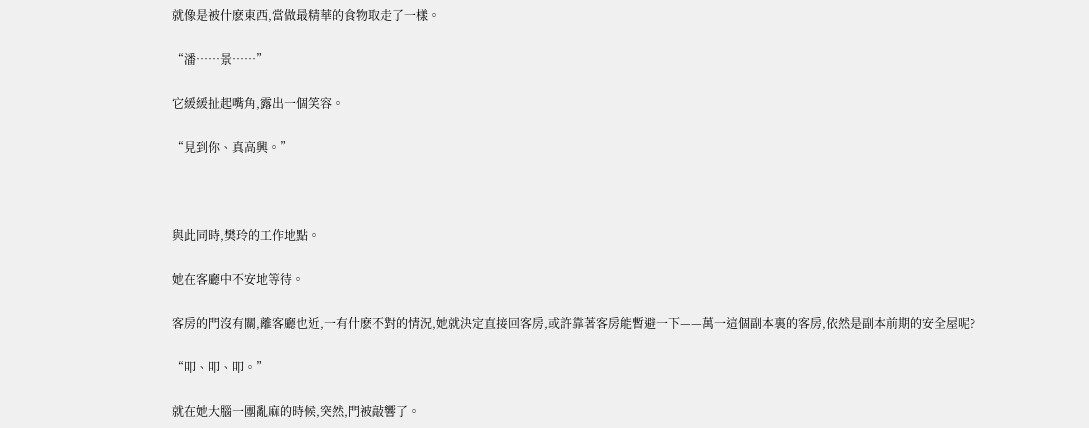就像是被什麽東西,當做最精華的食物取走了一樣。

“潘……景……”

它緩緩扯起嘴角,露出一個笑容。

“見到你、真高興。”



與此同時,樊玲的工作地點。

她在客廳中不安地等待。

客房的門沒有關,離客廳也近,一有什麽不對的情況,她就決定直接回客房,或許靠著客房能暫避一下——萬一這個副本裏的客房,依然是副本前期的安全屋呢?

“叩、叩、叩。”

就在她大腦一團亂麻的時候,突然,門被敲響了。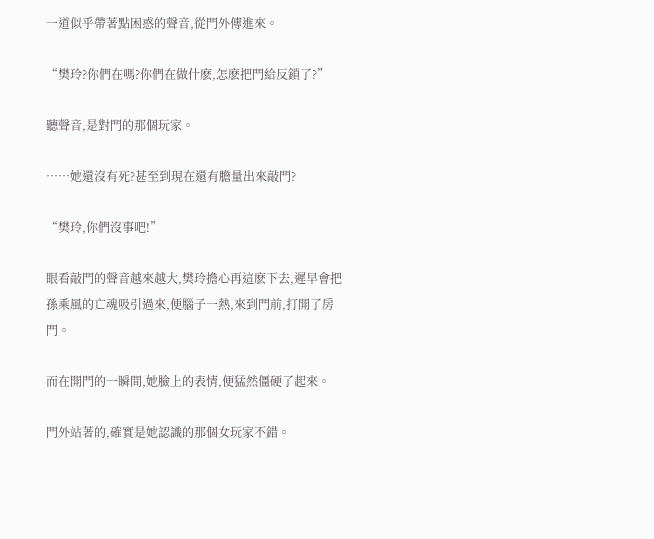一道似乎帶著點困惑的聲音,從門外傳進來。

“樊玲?你們在嗎?你們在做什麽,怎麽把門給反鎖了?”

聽聲音,是對門的那個玩家。

……她還沒有死?甚至到現在還有膽量出來敲門?

“樊玲,你們沒事吧!”

眼看敲門的聲音越來越大,樊玲擔心再這麽下去,遲早會把孫乘風的亡魂吸引過來,便腦子一熱,來到門前,打開了房門。

而在開門的一瞬間,她臉上的表情,便猛然僵硬了起來。

門外站著的,確實是她認識的那個女玩家不錯。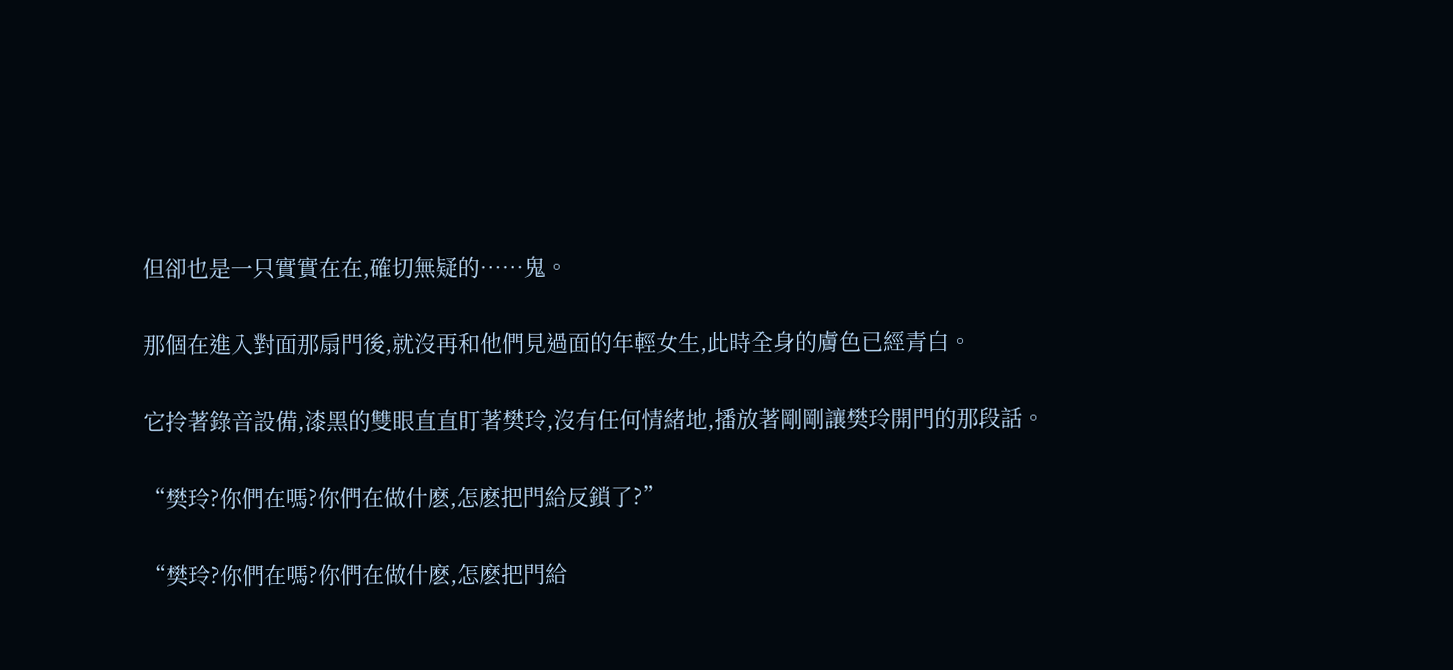但卻也是一只實實在在,確切無疑的……鬼。

那個在進入對面那扇門後,就沒再和他們見過面的年輕女生,此時全身的膚色已經青白。

它拎著錄音設備,漆黑的雙眼直直盯著樊玲,沒有任何情緒地,播放著剛剛讓樊玲開門的那段話。

“樊玲?你們在嗎?你們在做什麽,怎麽把門給反鎖了?”

“樊玲?你們在嗎?你們在做什麽,怎麽把門給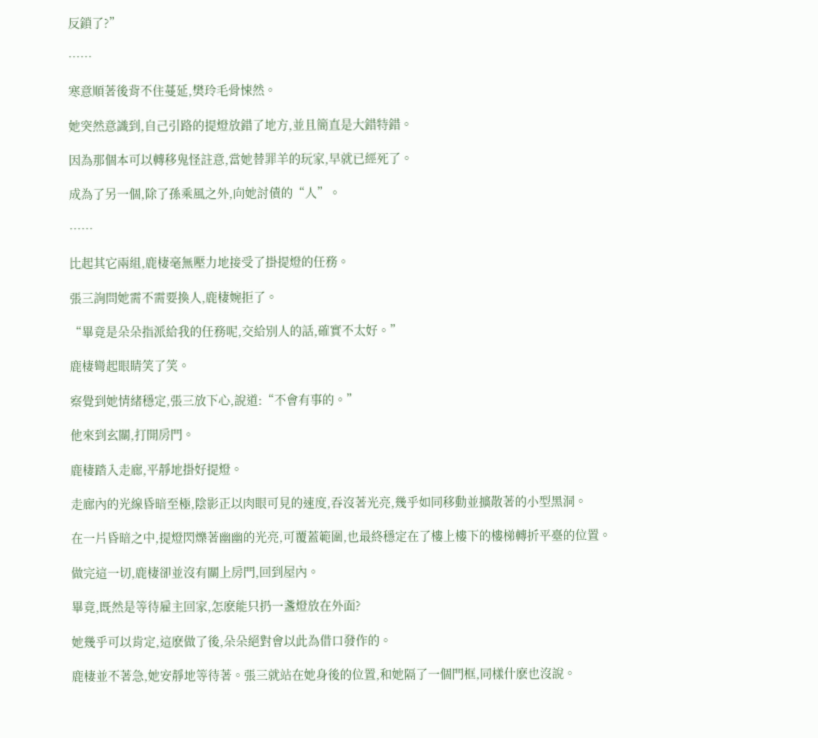反鎖了?”

……

寒意順著後背不住蔓延,樊玲毛骨悚然。

她突然意識到,自己引路的提燈放錯了地方,並且簡直是大錯特錯。

因為那個本可以轉移鬼怪註意,當她替罪羊的玩家,早就已經死了。

成為了另一個,除了孫乘風之外,向她討債的“人”。

……

比起其它兩組,鹿棲毫無壓力地接受了掛提燈的任務。

張三詢問她需不需要換人,鹿棲婉拒了。

“畢竟是朵朵指派給我的任務呢,交給別人的話,確實不太好。”

鹿棲彎起眼睛笑了笑。

察覺到她情緒穩定,張三放下心,說道:“不會有事的。”

他來到玄關,打開房門。

鹿棲踏入走廊,平靜地掛好提燈。

走廊內的光線昏暗至極,陰影正以肉眼可見的速度,吞沒著光亮,幾乎如同移動並擴散著的小型黑洞。

在一片昏暗之中,提燈閃爍著幽幽的光亮,可覆蓋範圍,也最終穩定在了樓上樓下的樓梯轉折平臺的位置。

做完這一切,鹿棲卻並沒有關上房門,回到屋內。

畢竟,既然是等待雇主回家,怎麽能只扔一盞燈放在外面?

她幾乎可以肯定,這麽做了後,朵朵絕對會以此為借口發作的。

鹿棲並不著急,她安靜地等待著。張三就站在她身後的位置,和她隔了一個門框,同樣什麽也沒說。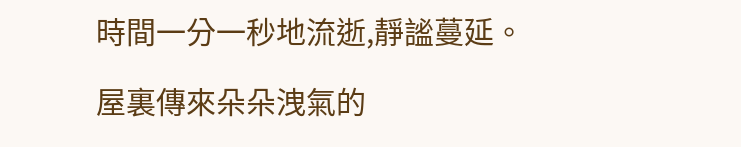時間一分一秒地流逝,靜謐蔓延。

屋裏傳來朵朵洩氣的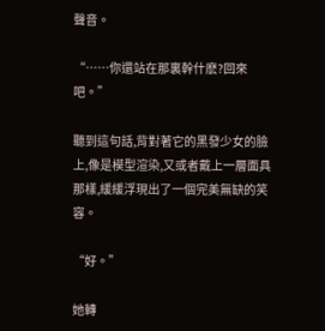聲音。

“……你還站在那裏幹什麽?回來吧。”

聽到這句話,背對著它的黑發少女的臉上,像是模型渲染,又或者戴上一層面具那樣,緩緩浮現出了一個完美無缺的笑容。

“好。”

她轉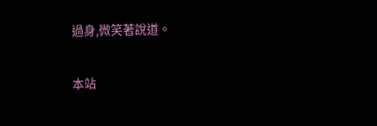過身,微笑著說道。

本站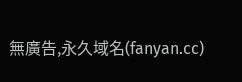無廣告,永久域名(fanyan.cc)